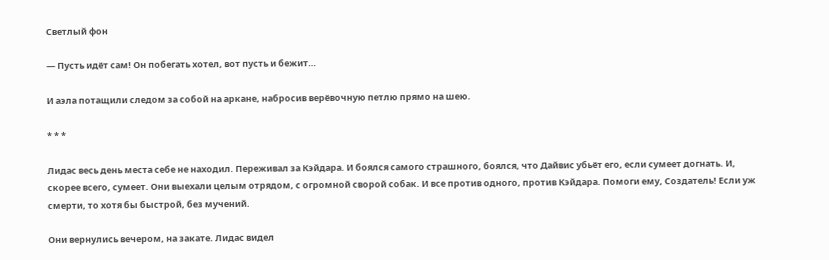Светлый фон

— Пусть идёт сам! Он побегать хотел, вот пусть и бежит…

И аэла потащили следом за собой на аркане, набросив верёвочную петлю прямо на шею.

* * *

Лидас весь день места себе не находил. Переживал за Кэйдара. И боялся самого страшного, боялся, что Дайвис убьёт его, если сумеет догнать. И, скорее всего, сумеет. Они выехали целым отрядом, с огромной сворой собак. И все против одного, против Кэйдара. Помоги ему, Создатель! Если уж смерти, то хотя бы быстрой, без мучений.

Они вернулись вечером, на закате. Лидас видел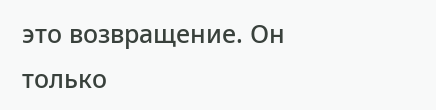это возвращение. Он только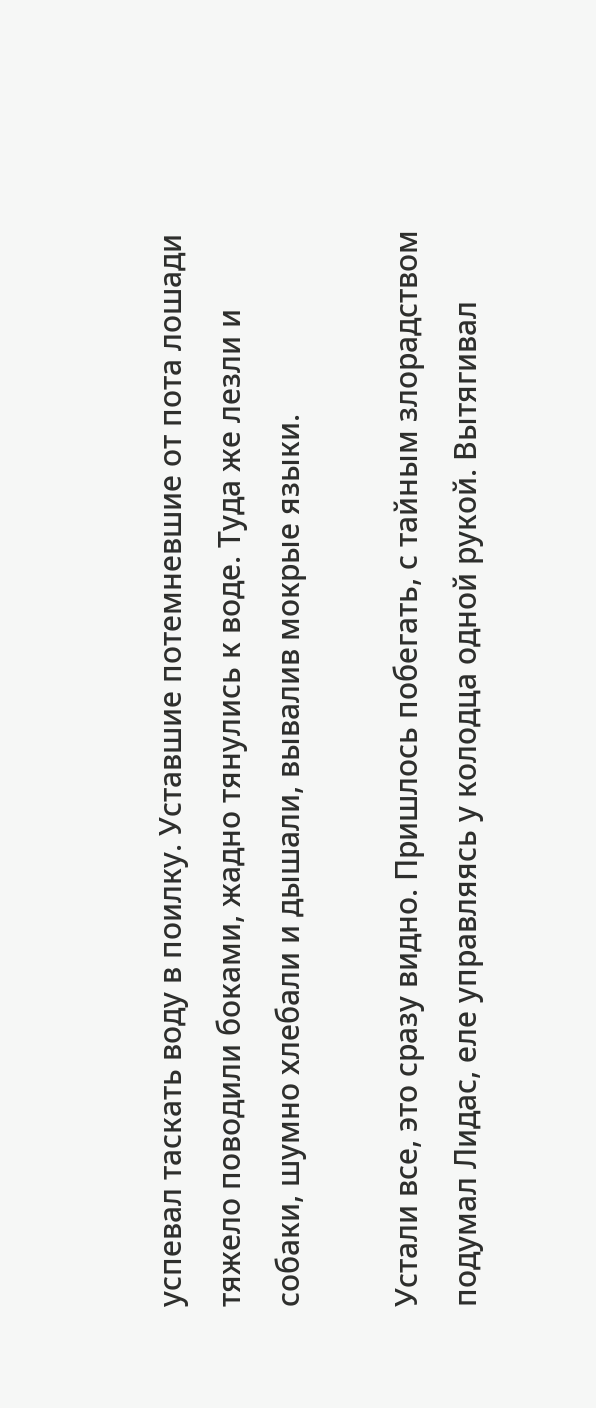успевал таскать воду в поилку. Уставшие потемневшие от пота лошади тяжело поводили боками, жадно тянулись к воде. Туда же лезли и собаки, шумно хлебали и дышали, вывалив мокрые языки.

Устали все, это сразу видно. Пришлось побегать, с тайным злорадством подумал Лидас, еле управляясь у колодца одной рукой. Вытягивал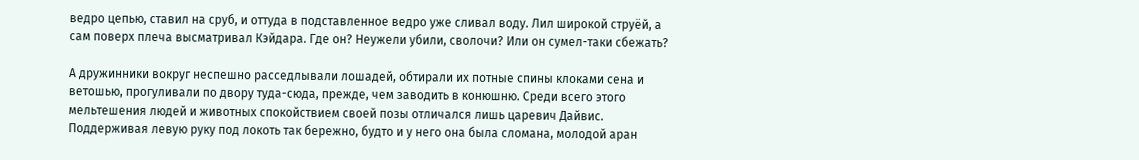ведро цепью, ставил на сруб, и оттуда в подставленное ведро уже сливал воду. Лил широкой струёй, а сам поверх плеча высматривал Кэйдара. Где он? Неужели убили, сволочи? Или он сумел-таки сбежать?

А дружинники вокруг неспешно расседлывали лошадей, обтирали их потные спины клоками сена и ветошью, прогуливали по двору туда-сюда, прежде, чем заводить в конюшню. Среди всего этого мельтешения людей и животных спокойствием своей позы отличался лишь царевич Дайвис. Поддерживая левую руку под локоть так бережно, будто и у него она была сломана, молодой аран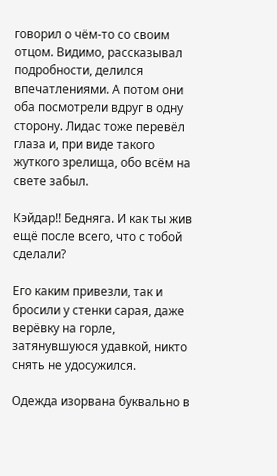говорил о чём-то со своим отцом. Видимо, рассказывал подробности, делился впечатлениями. А потом они оба посмотрели вдруг в одну сторону. Лидас тоже перевёл глаза и, при виде такого жуткого зрелища, обо всём на свете забыл.

Кэйдар!! Бедняга. И как ты жив ещё после всего, что с тобой сделали?

Его каким привезли, так и бросили у стенки сарая, даже верёвку на горле, затянувшуюся удавкой, никто снять не удосужился.

Одежда изорвана буквально в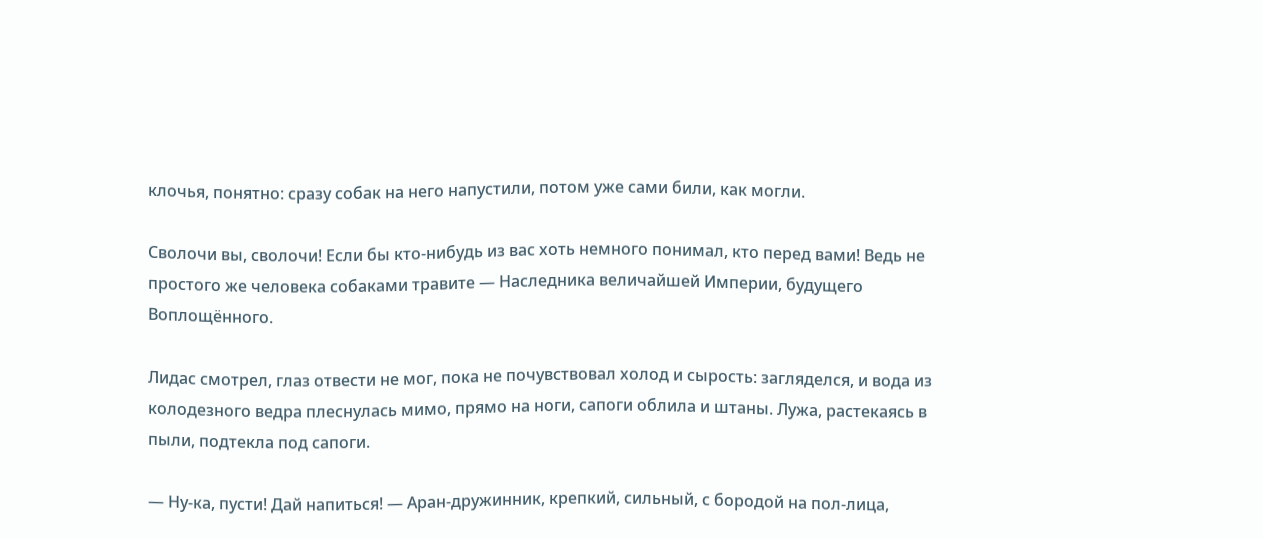клочья, понятно: сразу собак на него напустили, потом уже сами били, как могли.

Сволочи вы, сволочи! Если бы кто-нибудь из вас хоть немного понимал, кто перед вами! Ведь не простого же человека собаками травите — Наследника величайшей Империи, будущего Воплощённого.

Лидас смотрел, глаз отвести не мог, пока не почувствовал холод и сырость: загляделся, и вода из колодезного ведра плеснулась мимо, прямо на ноги, сапоги облила и штаны. Лужа, растекаясь в пыли, подтекла под сапоги.

— Ну-ка, пусти! Дай напиться! — Аран-дружинник, крепкий, сильный, с бородой на пол-лица,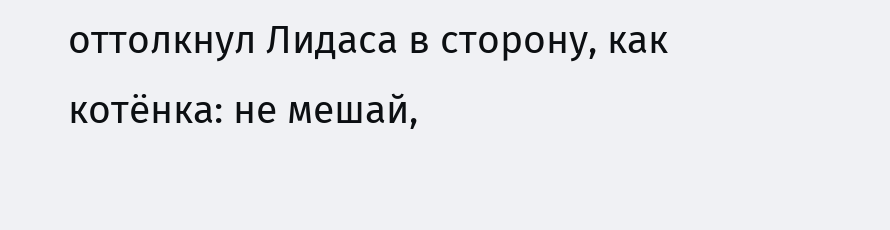оттолкнул Лидаса в сторону, как котёнка: не мешай,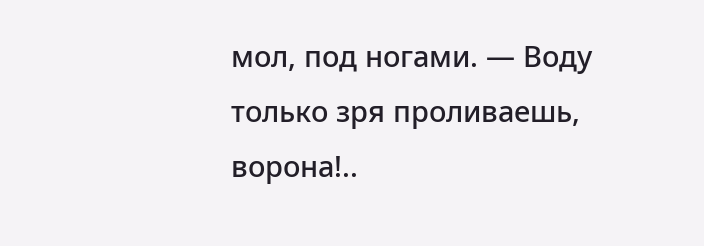мол, под ногами. — Воду только зря проливаешь, ворона!..